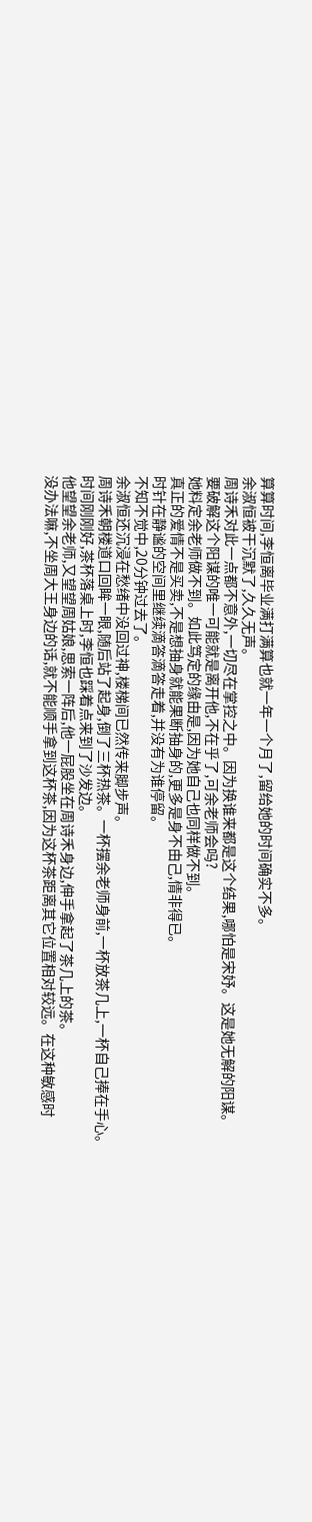算算时间,李恒离毕业满打满算也就一年一个月了,留给她的时间确实不多。
余淑恒被干沉默了,久久无声。
周诗禾对此一点都不意外,一切尽在掌控之中。因为换谁来都是这个结果,哪怕是宋妤。这是她无解的阳谋。
要破解这个阳谋的唯一可能就是离开他,不在乎了,可余老师会吗?
她料定余老师做不到。如此笃定的缘由是,因为她自己也同样做不到。
真正的爱情不是买卖,不是想抽身就能果断抽身的,更多是身不由己,情非得已。
时针在静谧的空间里继续滴答滴答走着,并没有为谁停留。
不知不觉中,20分钟过去了。
余淑恒还沉浸在愁绪中没回过神,楼梯间已然传来脚步声。
周诗禾朝楼道口回眸一眼,随后站了起身,倒了三杯热茶。一杯摆余老师身前,一杯放茶几上,一杯自己捧在手心。
时间刚刚好,茶杯落桌上时,李恒也踩着点来到了沙发边。
他望望余老师,又望望周姑娘,思索一阵后,他一屁股坐在周诗禾身边,伸手拿起了茶几上的茶。
没办法嘛,不坐周大王身边的话,就不能顺手拿到这杯茶,因为这杯茶距离其它位置相对较远。在这种敏感时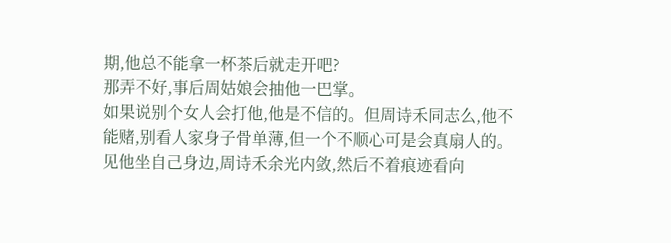期,他总不能拿一杯茶后就走开吧?
那弄不好,事后周姑娘会抽他一巴掌。
如果说别个女人会打他,他是不信的。但周诗禾同志么,他不能赌,别看人家身子骨单薄,但一个不顺心可是会真扇人的。
见他坐自己身边,周诗禾余光内敛,然后不着痕迹看向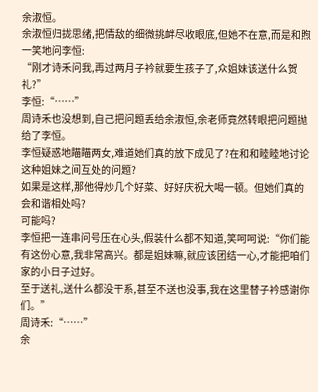余淑恒。
余淑恒归拢思绪,把情敌的细微挑衅尽收眼底,但她不在意,而是和煦一笑地问李恒:
“刚才诗禾问我,再过两月子衿就要生孩子了,众姐妹该送什么贺礼?”
李恒:“……”
周诗禾也没想到,自己把问题丢给余淑恒,余老师竟然转眼把问题抛给了李恒。
李恒疑惑地瞄瞄两女,难道她们真的放下成见了?在和和睦睦地讨论这种姐妹之间互处的问题?
如果是这样,那他得炒几个好菜、好好庆祝大喝一顿。但她们真的会和谐相处吗?
可能吗?
李恒把一连串问号压在心头,假装什么都不知道,笑呵呵说:“你们能有这份心意,我非常高兴。都是姐妹嘛,就应该团结一心,才能把咱们家的小日子过好。
至于送礼,送什么都没干系,甚至不送也没事,我在这里替子衿感谢你们。”
周诗禾:“……”
余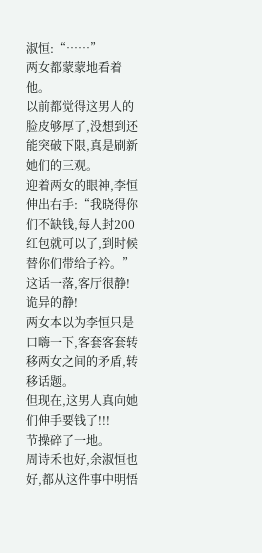淑恒:“……”
两女都蒙蒙地看着他。
以前都觉得这男人的脸皮够厚了,没想到还能突破下限,真是刷新她们的三观。
迎着两女的眼神,李恒伸出右手:“我晓得你们不缺钱,每人封200红包就可以了,到时候替你们带给子衿。”
这话一落,客厅很静!
诡异的静!
两女本以为李恒只是口嗨一下,客套客套转移两女之间的矛盾,转移话题。
但现在,这男人真向她们伸手要钱了!!!
节操碎了一地。
周诗禾也好,余淑恒也好,都从这件事中明悟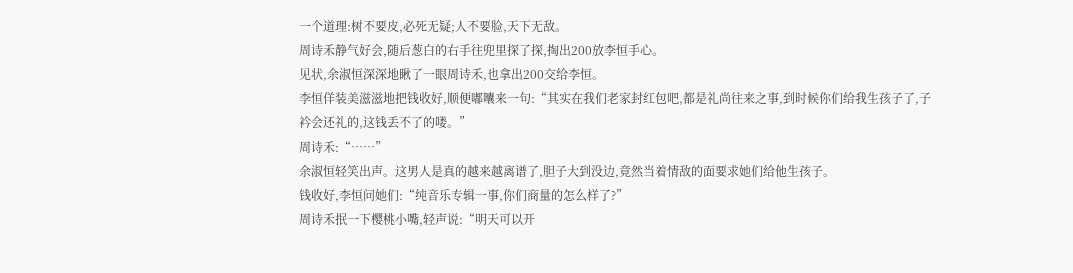一个道理:树不要皮,必死无疑;人不要脸,天下无敌。
周诗禾静气好会,随后葱白的右手往兜里探了探,掏出200放李恒手心。
见状,余淑恒深深地瞅了一眼周诗禾,也拿出200交给李恒。
李恒佯装美滋滋地把钱收好,顺便嘟囔来一句:“其实在我们老家封红包吧,都是礼尚往来之事,到时候你们给我生孩子了,子衿会还礼的,这钱丢不了的喽。”
周诗禾:“……”
余淑恒轻笑出声。这男人是真的越来越离谱了,胆子大到没边,竟然当着情敌的面要求她们给他生孩子。
钱收好,李恒问她们:“纯音乐专辑一事,你们商量的怎么样了?”
周诗禾抿一下樱桃小嘴,轻声说:“明天可以开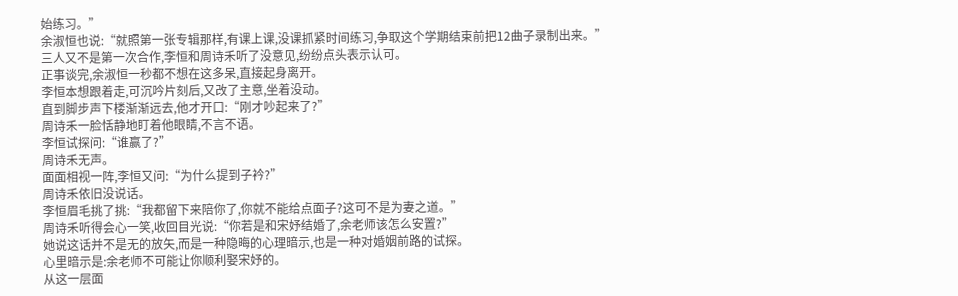始练习。”
余淑恒也说:“就照第一张专辑那样,有课上课,没课抓紧时间练习,争取这个学期结束前把12曲子录制出来。”
三人又不是第一次合作,李恒和周诗禾听了没意见,纷纷点头表示认可。
正事谈完,余淑恒一秒都不想在这多呆,直接起身离开。
李恒本想跟着走,可沉吟片刻后,又改了主意,坐着没动。
直到脚步声下楼渐渐远去,他才开口:“刚才吵起来了?”
周诗禾一脸恬静地盯着他眼睛,不言不语。
李恒试探问:“谁赢了?”
周诗禾无声。
面面相视一阵,李恒又问:“为什么提到子衿?”
周诗禾依旧没说话。
李恒眉毛挑了挑:“我都留下来陪你了,你就不能给点面子?这可不是为妻之道。”
周诗禾听得会心一笑,收回目光说:“你若是和宋妤结婚了,余老师该怎么安置?”
她说这话并不是无的放矢,而是一种隐晦的心理暗示,也是一种对婚姻前路的试探。
心里暗示是:余老师不可能让你顺利娶宋妤的。
从这一层面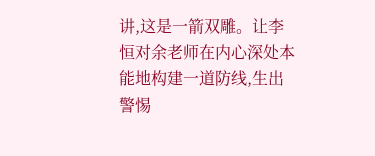讲,这是一箭双雕。让李恒对余老师在内心深处本能地构建一道防线,生出警惕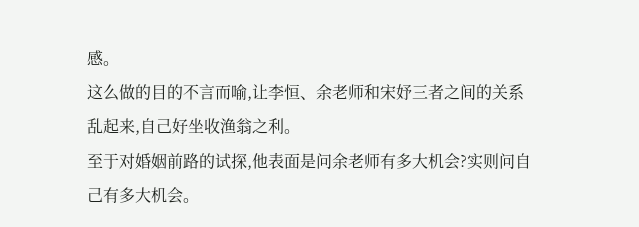感。
这么做的目的不言而喻,让李恒、余老师和宋妤三者之间的关系乱起来,自己好坐收渔翁之利。
至于对婚姻前路的试探,他表面是问余老师有多大机会?实则问自己有多大机会。